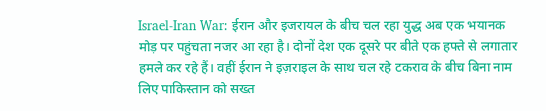Israel-Iran War: ईरान और इजरायल के बीच चल रहा युद्ध अब एक भयानक मोड़ पर पहुंचता नजर आ रहा है। दोनों देश एक दूसरे पर बीते एक हफ्ते से लगातार हमले कर रहे हैं। वहीं ईरान ने इज़राइल के साथ चल रहे टकराव के बीच बिना नाम लिए पाकिस्तान को सख्त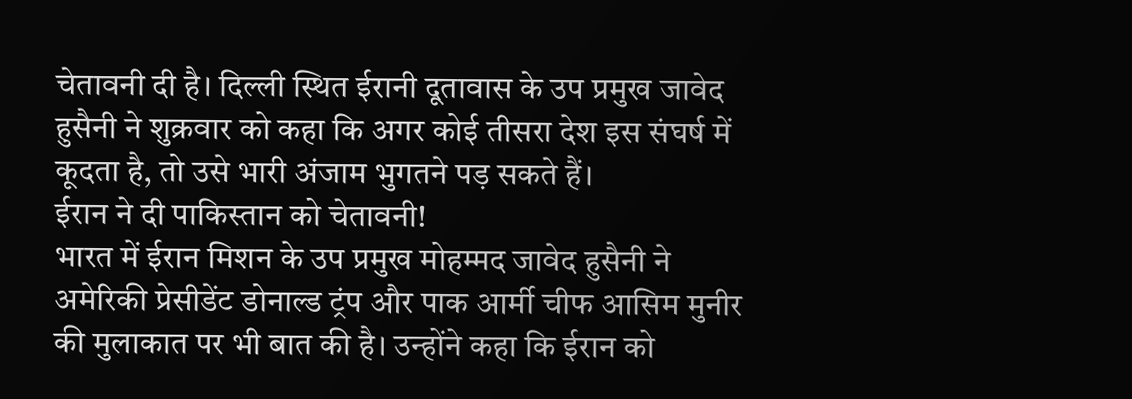चेतावनी दी है। दिल्ली स्थित ईरानी दूतावास के उप प्रमुख जावेद हुसैनी ने शुक्रवार को कहा कि अगर कोई तीसरा देश इस संघर्ष में कूदता है, तो उसे भारी अंजाम भुगतने पड़ सकते हैं।
ईरान ने दी पाकिस्तान को चेतावनी!
भारत में ईरान मिशन के उप प्रमुख मोहम्मद जावेद हुसैनी ने अमेरिकी प्रेसीडेंट डोनाल्ड ट्रंप और पाक आर्मी चीफ आसिम मुनीर की मुलाकात पर भी बात की है। उन्होंने कहा कि ईरान को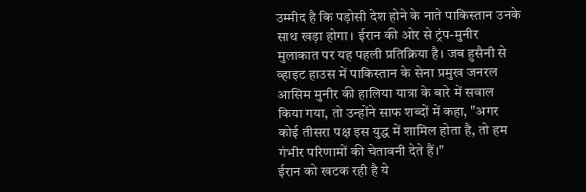उम्मीद है कि पड़ोसी देश होने के नाते पाकिस्तान उनके साथ खड़ा होगा। ईरान की ओर से ट्रंप-मुनीर मुलाकात पर यह पहली प्रतिक्रिया है। जब हुसैनी से व्हाइट हाउस में पाकिस्तान के सेना प्रमुख जनरल आसिम मुनीर की हालिया यात्रा के बारे में सवाल किया गया, तो उन्होंने साफ शब्दों में कहा, "अगर कोई तीसरा पक्ष इस युद्ध में शामिल होता है, तो हम गंभीर परिणामों की चेतावनी देते हैं।"
ईरान को खटक रही है ये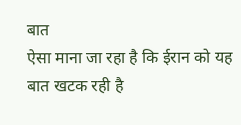बात
ऐसा माना जा रहा है कि ईरान को यह बात खटक रही है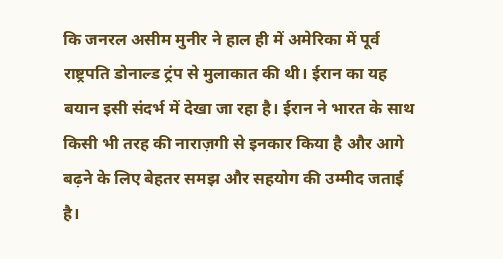कि जनरल असीम मुनीर ने हाल ही में अमेरिका में पूर्व राष्ट्रपति डोनाल्ड ट्रंप से मुलाकात की थी। ईरान का यह बयान इसी संदर्भ में देखा जा रहा है। ईरान ने भारत के साथ किसी भी तरह की नाराज़गी से इनकार किया है और आगे बढ़ने के लिए बेहतर समझ और सहयोग की उम्मीद जताई है।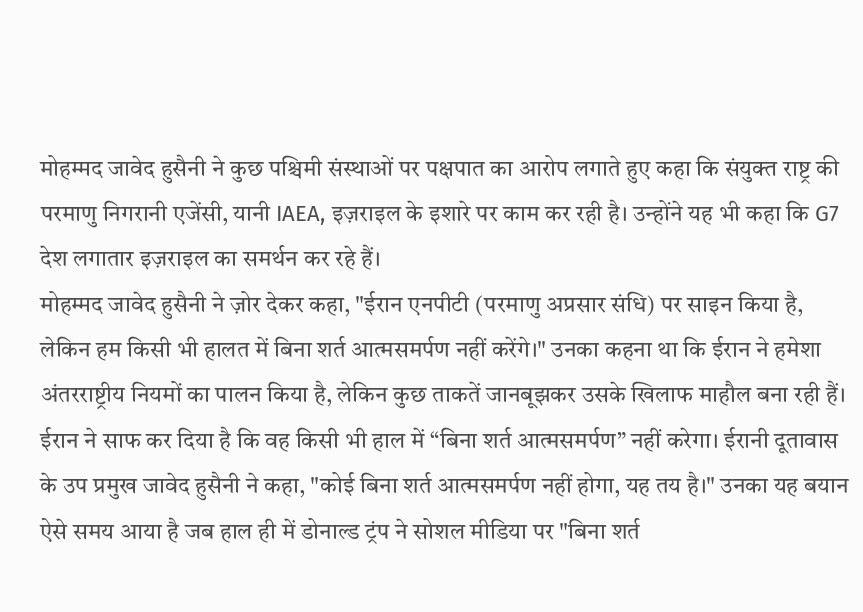मोहम्मद जावेद हुसैनी ने कुछ पश्चिमी संस्थाओं पर पक्षपात का आरोप लगाते हुए कहा कि संयुक्त राष्ट्र की परमाणु निगरानी एजेंसी, यानी IAEA, इज़राइल के इशारे पर काम कर रही है। उन्होंने यह भी कहा कि G7 देश लगातार इज़राइल का समर्थन कर रहे हैं।
मोहम्मद जावेद हुसैनी ने ज़ोर देकर कहा, "ईरान एनपीटी (परमाणु अप्रसार संधि) पर साइन किया है, लेकिन हम किसी भी हालत में बिना शर्त आत्मसमर्पण नहीं करेंगे।" उनका कहना था कि ईरान ने हमेशा अंतरराष्ट्रीय नियमों का पालन किया है, लेकिन कुछ ताकतें जानबूझकर उसके खिलाफ माहौल बना रही हैं। ईरान ने साफ कर दिया है कि वह किसी भी हाल में “बिना शर्त आत्मसमर्पण” नहीं करेगा। ईरानी दूतावास के उप प्रमुख जावेद हुसैनी ने कहा, "कोई बिना शर्त आत्मसमर्पण नहीं होगा, यह तय है।" उनका यह बयान ऐसे समय आया है जब हाल ही में डोनाल्ड ट्रंप ने सोशल मीडिया पर "बिना शर्त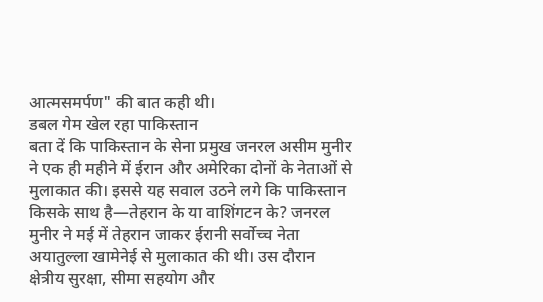आत्मसमर्पण" की बात कही थी।
डबल गेम खेल रहा पाकिस्तान
बता दें कि पाकिस्तान के सेना प्रमुख जनरल असीम मुनीर ने एक ही महीने में ईरान और अमेरिका दोनों के नेताओं से मुलाकात की। इससे यह सवाल उठने लगे कि पाकिस्तान किसके साथ है—तेहरान के या वाशिंगटन के? जनरल मुनीर ने मई में तेहरान जाकर ईरानी सर्वोच्च नेता अयातुल्ला खामेनेई से मुलाकात की थी। उस दौरान क्षेत्रीय सुरक्षा, सीमा सहयोग और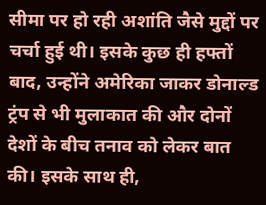सीमा पर हो रही अशांति जैसे मुद्दों पर चर्चा हुई थी। इसके कुछ ही हफ्तों बाद, उन्होंने अमेरिका जाकर डोनाल्ड ट्रंप से भी मुलाकात की और दोनों देशों के बीच तनाव को लेकर बात की। इसके साथ ही,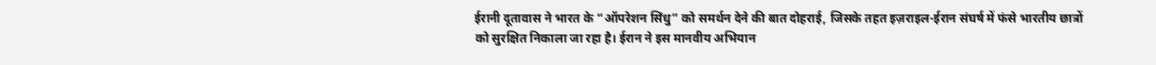ईरानी दूतावास ने भारत के “ऑपरेशन सिंधु” को समर्थन देने की बात दोहराई, जिसके तहत इज़राइल-ईरान संघर्ष में फंसे भारतीय छात्रों को सुरक्षित निकाला जा रहा है। ईरान ने इस मानवीय अभियान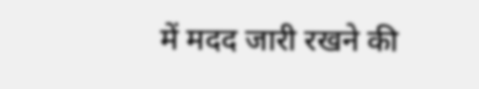में मदद जारी रखने की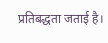प्रतिबद्धता जताई है।